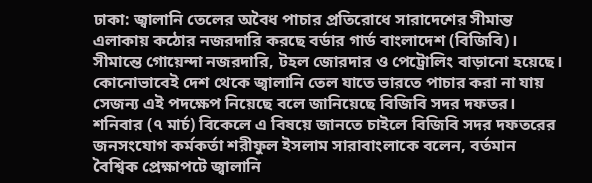ঢাকা: জ্বালানি তেলের অবৈধ পাচার প্রতিরোধে সারাদেশের সীমান্ত এলাকায় কঠোর নজরদারি করছে বর্ডার গার্ড বাংলাদেশ (বিজিবি)। সীমান্তে গোয়েন্দা নজরদারি, টহল জোরদার ও পেট্রোলিং বাড়ানো হয়েছে। কোনোভাবেই দেশ থেকে জ্বালানি তেল যাতে ভারতে পাচার করা না যায় সেজন্য এই পদক্ষেপ নিয়েছে বলে জানিয়েছে বিজিবি সদর দফতর।
শনিবার (৭ মার্চ) বিকেলে এ বিষয়ে জানতে চাইলে বিজিবি সদর দফতরের জনসংযোগ কর্মকর্তা শরীফুল ইসলাম সারাবাংলাকে বলেন, বর্তমান বৈশ্বিক প্রেক্ষাপটে জ্বালানি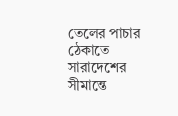তেলের পাচার ঠেকাতে সারাদেশের সীমান্তে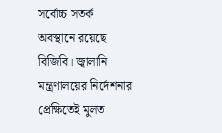সর্বোচ্চ সতর্ক অবস্থানে রয়েছে বিজিবি। জ্বালানি মন্ত্রণালয়ের নির্দেশনার প্রেক্ষিতেই মুলত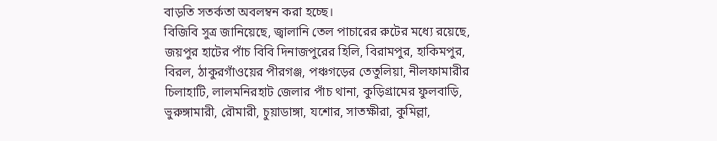বাড়তি সতর্কতা অবলম্বন করা হচ্ছে।
বিজিবি সুত্র জানিয়েছে, জ্বালানি তেল পাচারের রুটের মধ্যে রয়েছে, জয়পুর হাটের পাঁচ বিবি দিনাজপুরের হিলি, বিরামপুর, হাকিমপুর, বিরল, ঠাকুরগাঁওয়ের পীরগঞ্জ, পঞ্চগড়ের তেতুলিয়া, নীলফামারীর চিলাহাটি, লালমনিরহাট জেলার পাঁচ থানা, কুড়িগ্রামের ফুলবাড়ি, ভুরুঙ্গামারী, রৌমারী, চুয়াডাঙ্গা, যশোর, সাতক্ষীরা, কুমিল্লা,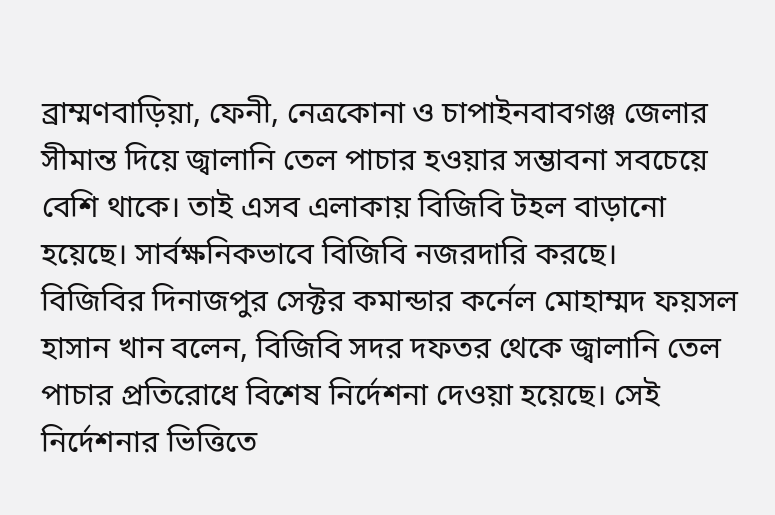ব্রাম্মণবাড়িয়া, ফেনী, নেত্রকোনা ও চাপাইনবাবগঞ্জ জেলার সীমান্ত দিয়ে জ্বালানি তেল পাচার হওয়ার সম্ভাবনা সবচেয়ে বেশি থাকে। তাই এসব এলাকায় বিজিবি টহল বাড়ানো হয়েছে। সার্বক্ষনিকভাবে বিজিবি নজরদারি করছে।
বিজিবির দিনাজপুর সেক্টর কমান্ডার কর্নেল মোহাম্মদ ফয়সল হাসান খান বলেন, বিজিবি সদর দফতর থেকে জ্বালানি তেল পাচার প্রতিরোধে বিশেষ নির্দেশনা দেওয়া হয়েছে। সেই নির্দেশনার ভিত্তিতে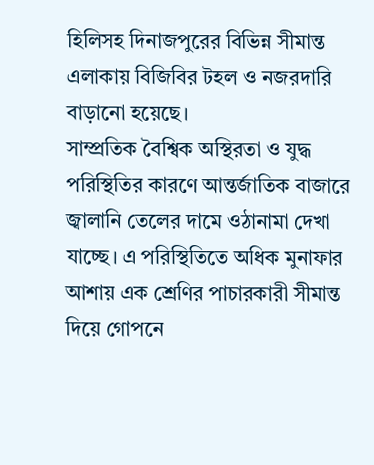হিলিসহ দিনাজপুরের বিভিন্ন সীমান্ত এলাকায় বিজিবির টহল ও নজরদারি বাড়ানো হয়েছে।
সাম্প্রতিক বৈশ্বিক অস্থিরতা ও যুদ্ধ পরিস্থিতির কারণে আন্তর্জাতিক বাজারে জ্বালানি তেলের দামে ওঠানামা দেখা যাচ্ছে। এ পরিস্থিতিতে অধিক মুনাফার আশায় এক শ্রেণির পাচারকারী সীমান্ত দিয়ে গোপনে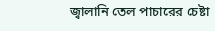জ্বালানি তেল পাচারের চেষ্টা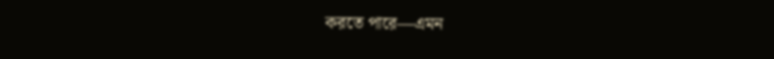করতে পারে—এমন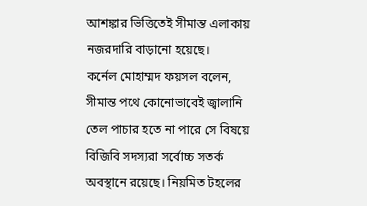আশঙ্কার ভিত্তিতেই সীমান্ত এলাকায় নজরদারি বাড়ানো হয়েছে।
কর্নেল মোহাম্মদ ফয়সল বলেন, সীমান্ত পথে কোনোভাবেই জ্বালানি তেল পাচার হতে না পারে সে বিষয়ে বিজিবি সদস্যরা সর্বোচ্চ সতর্ক অবস্থানে রয়েছে। নিয়মিত টহলের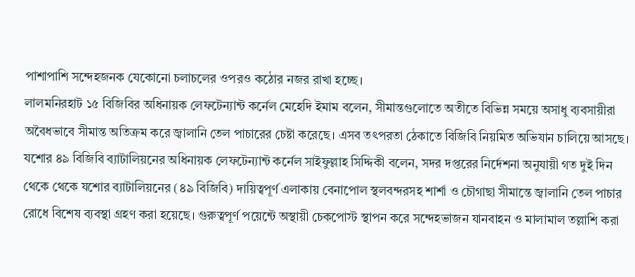পাশাপাশি সন্দেহজনক যেকোনো চলাচলের ওপরও কঠোর নজর রাখা হচ্ছে।
লালমনিরহাট ১৫ বিজিবির অধিনায়ক লেফটেন্যান্ট কর্নেল মেহেদি ইমাম বলেন, সীমান্তগুলোতে অতীতে বিভিন্ন সময়ে অসাধু ব্যবসায়ীরা অবৈধভাবে সীমান্ত অতিক্রম করে জ্বালানি তেল পাচারের চেষ্টা করেছে। এসব তৎপরতা ঠেকাতে বিজিবি নিয়মিত অভিযান চালিয়ে আসছে।
যশোর ৪৯ বিজিবি ব্যাটালিয়নের অধিনায়ক লেফটেন্যান্ট কর্নেল সাইফুল্লাহ সিদ্দিকী বলেন, সদর দপ্তরের নির্দেশনা অনুযায়ী গত দুই দিন থেকে থেকে যশোর ব্যাটালিয়নের (৪৯ বিজিবি) দায়িত্বপূর্ণ এলাকায় বেনাপোল স্থলবন্দরসহ শার্শা ও চৌগাছা সীমান্তে জ্বালানি তেল পাচার রোধে বিশেষ ব্যবস্থা গ্রহণ করা হয়েছে। গুরুত্বপূর্ণ পয়েন্টে অস্থায়ী চেকপোস্ট স্থাপন করে সন্দেহভাজন যানবাহন ও মালামাল তল্লাশি করা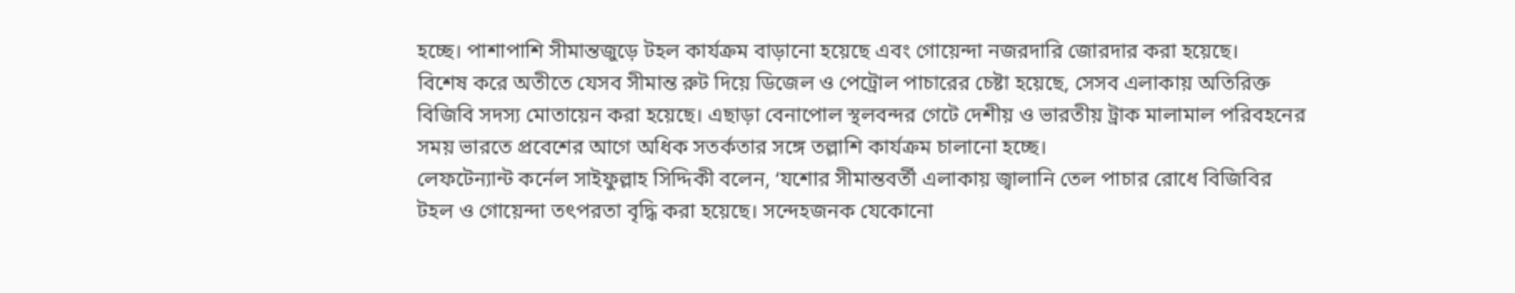হচ্ছে। পাশাপাশি সীমান্তজুড়ে টহল কার্যক্রম বাড়ানো হয়েছে এবং গোয়েন্দা নজরদারি জোরদার করা হয়েছে।
বিশেষ করে অতীতে যেসব সীমান্ত রুট দিয়ে ডিজেল ও পেট্রোল পাচারের চেষ্টা হয়েছে, সেসব এলাকায় অতিরিক্ত বিজিবি সদস্য মোতায়েন করা হয়েছে। এছাড়া বেনাপোল স্থলবন্দর গেটে দেশীয় ও ভারতীয় ট্রাক মালামাল পরিবহনের সময় ভারতে প্রবেশের আগে অধিক সতর্কতার সঙ্গে তল্লাশি কার্যক্রম চালানো হচ্ছে।
লেফটেন্যান্ট কর্নেল সাইফুল্লাহ সিদ্দিকী বলেন, ‘যশোর সীমান্তবর্তী এলাকায় জ্বালানি তেল পাচার রোধে বিজিবির টহল ও গোয়েন্দা তৎপরতা বৃদ্ধি করা হয়েছে। সন্দেহজনক যেকোনো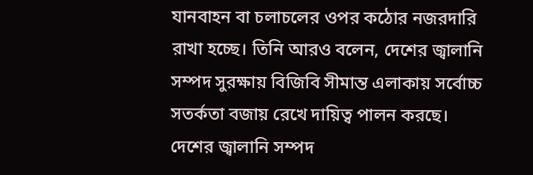যানবাহন বা চলাচলের ওপর কঠোর নজরদারি রাখা হচ্ছে। তিনি আরও বলেন, দেশের জ্বালানি সম্পদ সুরক্ষায় বিজিবি সীমান্ত এলাকায় সর্বোচ্চ সতর্কতা বজায় রেখে দায়িত্ব পালন করছে।
দেশের জ্বালানি সম্পদ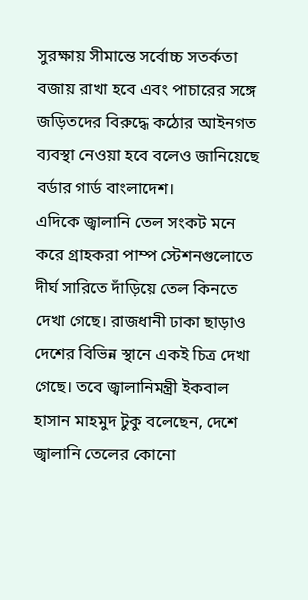সুরক্ষায় সীমান্তে সর্বোচ্চ সতর্কতা বজায় রাখা হবে এবং পাচারের সঙ্গে জড়িতদের বিরুদ্ধে কঠোর আইনগত ব্যবস্থা নেওয়া হবে বলেও জানিয়েছে বর্ডার গার্ড বাংলাদেশ।
এদিকে জ্বালানি তেল সংকট মনে করে গ্রাহকরা পাম্প স্টেশনগুলোতে দীর্ঘ সারিতে দাঁড়িয়ে তেল কিনতে দেখা গেছে। রাজধানী ঢাকা ছাড়াও দেশের বিভিন্ন স্থানে একই চিত্র দেখা গেছে। তবে জ্বালানিমন্ত্রী ইকবাল হাসান মাহমুদ টুকু বলেছেন, দেশে জ্বালানি তেলের কোনো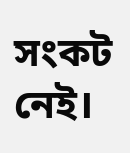সংকট নেই।